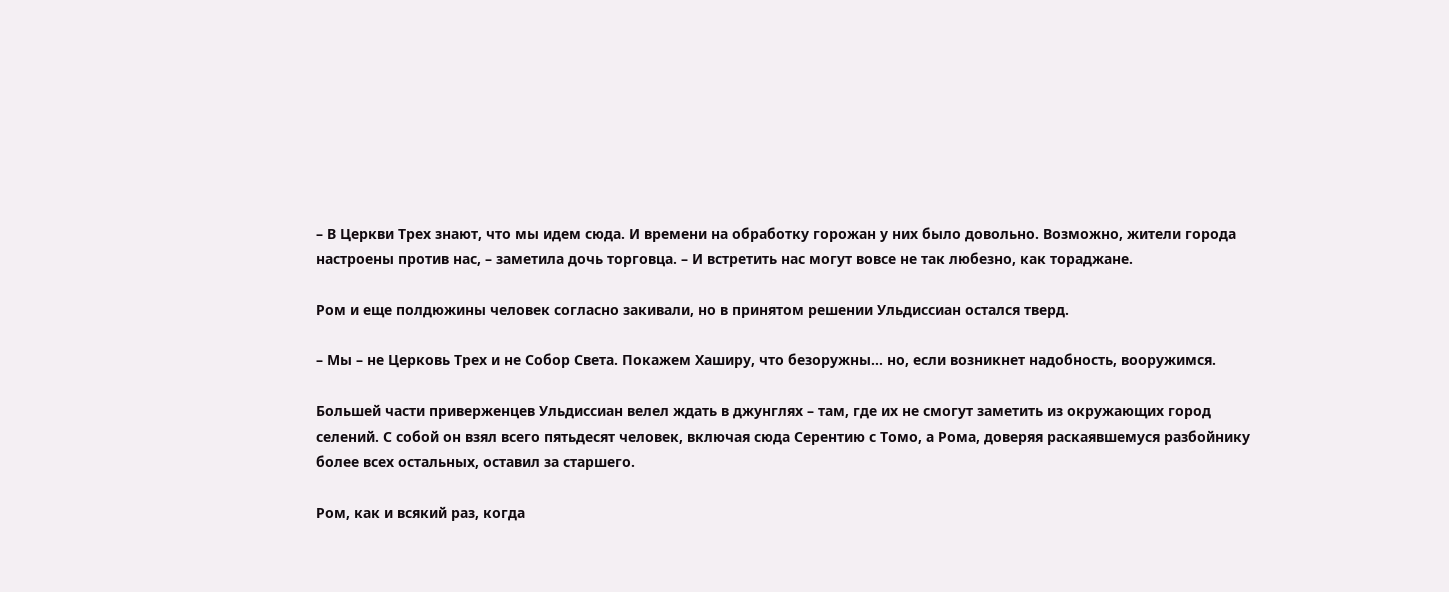– В Церкви Трех знают, что мы идем сюда. И времени на обработку горожан у них было довольно. Возможно, жители города настроены против нас, – заметила дочь торговца. – И встретить нас могут вовсе не так любезно, как тораджане.

Ром и еще полдюжины человек согласно закивали, но в принятом решении Ульдиссиан остался тверд.

– Мы – не Церковь Трех и не Собор Света. Покажем Хаширу, что безоружны… но, если возникнет надобность, вооружимся.

Большей части приверженцев Ульдиссиан велел ждать в джунглях – там, где их не смогут заметить из окружающих город селений. С собой он взял всего пятьдесят человек, включая сюда Серентию с Томо, а Рома, доверяя раскаявшемуся разбойнику более всех остальных, оставил за старшего.

Ром, как и всякий раз, когда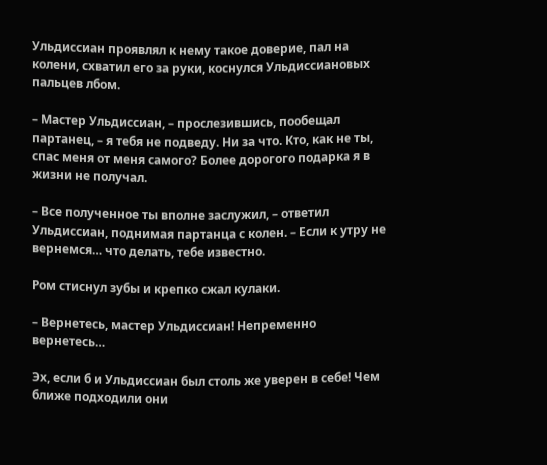Ульдиссиан проявлял к нему такое доверие, пал на колени, схватил его за руки, коснулся Ульдиссиановых пальцев лбом.

– Мастер Ульдиссиан, – прослезившись, пообещал партанец, – я тебя не подведу. Ни за что. Кто, как не ты, спас меня от меня самого? Более дорогого подарка я в жизни не получал.

– Все полученное ты вполне заслужил, – ответил Ульдиссиан, поднимая партанца с колен. – Если к утру не вернемся… что делать, тебе известно.

Ром стиснул зубы и крепко сжал кулаки.

– Вернетесь, мастер Ульдиссиан! Непременно вернетесь…

Эх, если б и Ульдиссиан был столь же уверен в себе! Чем ближе подходили они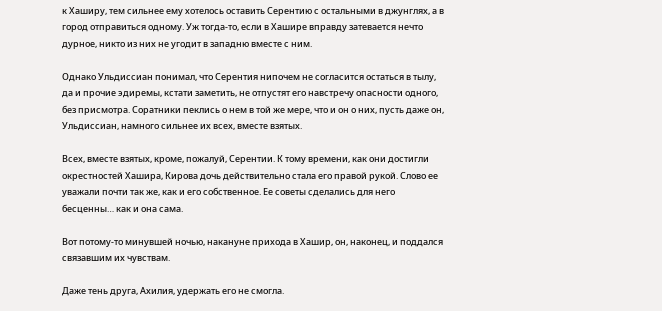к Хаширу, тем сильнее ему хотелось оставить Серентию с остальными в джунглях, а в город отправиться одному. Уж тогда-то, если в Хашире вправду затевается нечто дурное, никто из них не угодит в западню вместе с ним.

Однако Ульдиссиан понимал, что Серентия нипочем не согласится остаться в тылу, да и прочие эдиремы, кстати заметить, не отпустят его навстречу опасности одного, без присмотра. Соратники пеклись о нем в той же мере, что и он о них, пусть даже он, Ульдиссиан, намного сильнее их всех, вместе взятых.

Всех, вместе взятых, кроме, пожалуй, Серентии. К тому времени, как они достигли окрестностей Хашира, Кирова дочь действительно стала его правой рукой. Слово ее уважали почти так же, как и его собственное. Ее советы сделались для него бесценны… как и она сама.

Вот потому-то минувшей ночью, накануне прихода в Хашир, он, наконец, и поддался связавшим их чувствам.

Даже тень друга, Ахилия, удержать его не смогла.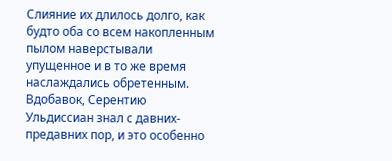Слияние их длилось долго, как будто оба со всем накопленным пылом наверстывали упущенное и в то же время наслаждались обретенным. Вдобавок, Серентию Ульдиссиан знал с давних-предавних пор, и это особенно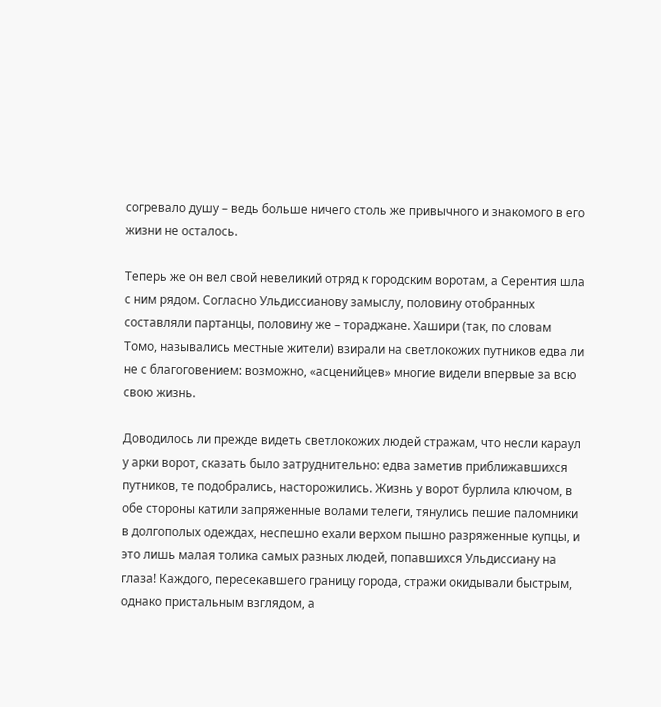согревало душу – ведь больше ничего столь же привычного и знакомого в его жизни не осталось.

Теперь же он вел свой невеликий отряд к городским воротам, а Серентия шла с ним рядом. Согласно Ульдиссианову замыслу, половину отобранных составляли партанцы, половину же – тораджане. Хашири (так, по словам Томо, назывались местные жители) взирали на светлокожих путников едва ли не с благоговением: возможно, «асценийцев» многие видели впервые за всю свою жизнь.

Доводилось ли прежде видеть светлокожих людей стражам, что несли караул у арки ворот, сказать было затруднительно: едва заметив приближавшихся путников, те подобрались, насторожились. Жизнь у ворот бурлила ключом, в обе стороны катили запряженные волами телеги, тянулись пешие паломники в долгополых одеждах, неспешно ехали верхом пышно разряженные купцы, и это лишь малая толика самых разных людей, попавшихся Ульдиссиану на глаза! Каждого, пересекавшего границу города, стражи окидывали быстрым, однако пристальным взглядом, а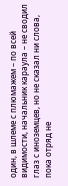один, в шлеме с плюмажем – по всей видимости, начальник караула – не сводил глаз с иноземцев, но не сказал ни слова, пока отряд не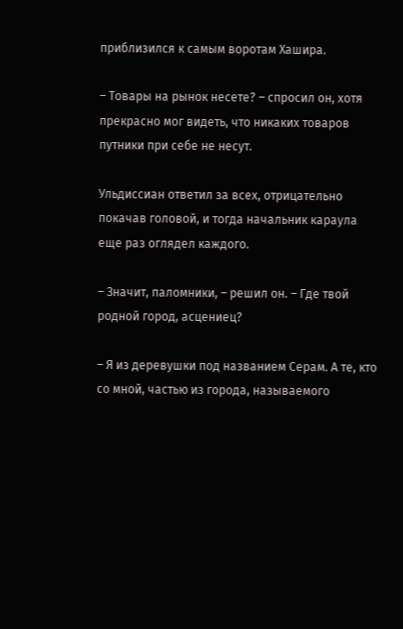приблизился к самым воротам Хашира.

– Товары на рынок несете? – спросил он, хотя прекрасно мог видеть, что никаких товаров путники при себе не несут.

Ульдиссиан ответил за всех, отрицательно покачав головой, и тогда начальник караула еще раз оглядел каждого.

– Значит, паломники, – решил он. – Где твой родной город, асцениец?

– Я из деревушки под названием Серам. А те, кто со мной, частью из города, называемого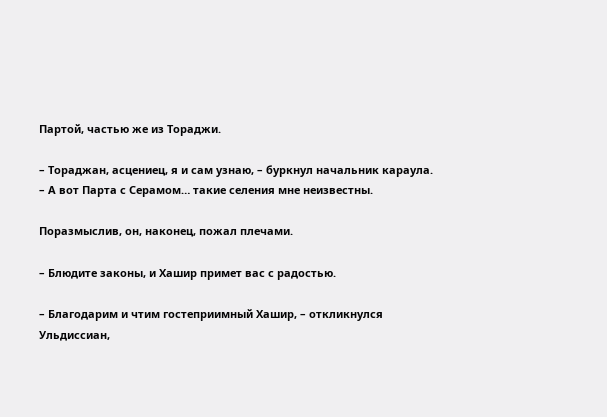Партой, частью же из Тораджи.

– Тораджан, асцениец, я и сам узнаю, – буркнул начальник караула. – А вот Парта с Серамом… такие селения мне неизвестны.

Поразмыслив, он, наконец, пожал плечами.

– Блюдите законы, и Хашир примет вас с радостью.

– Благодарим и чтим гостеприимный Хашир, – откликнулся Ульдиссиан,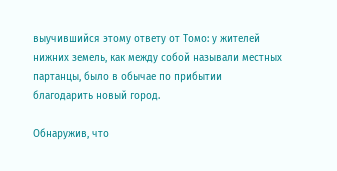выучившийся этому ответу от Томо: у жителей нижних земель, как между собой называли местных партанцы, было в обычае по прибытии благодарить новый город.

Обнаружив, что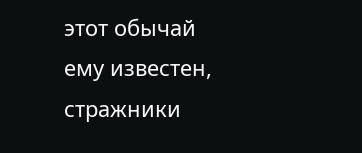этот обычай ему известен, стражники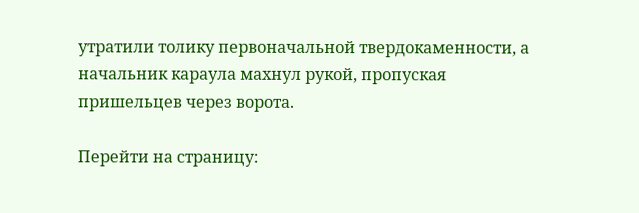утратили толику первоначальной твердокаменности, а начальник караула махнул рукой, пропуская пришельцев через ворота.

Перейти на страницу: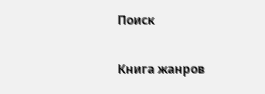Поиск

Книга жанров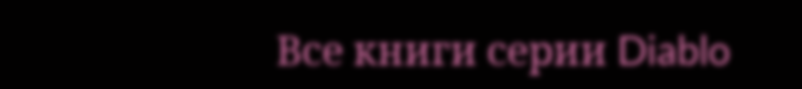Все книги серии Diablo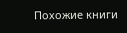Похожие книги